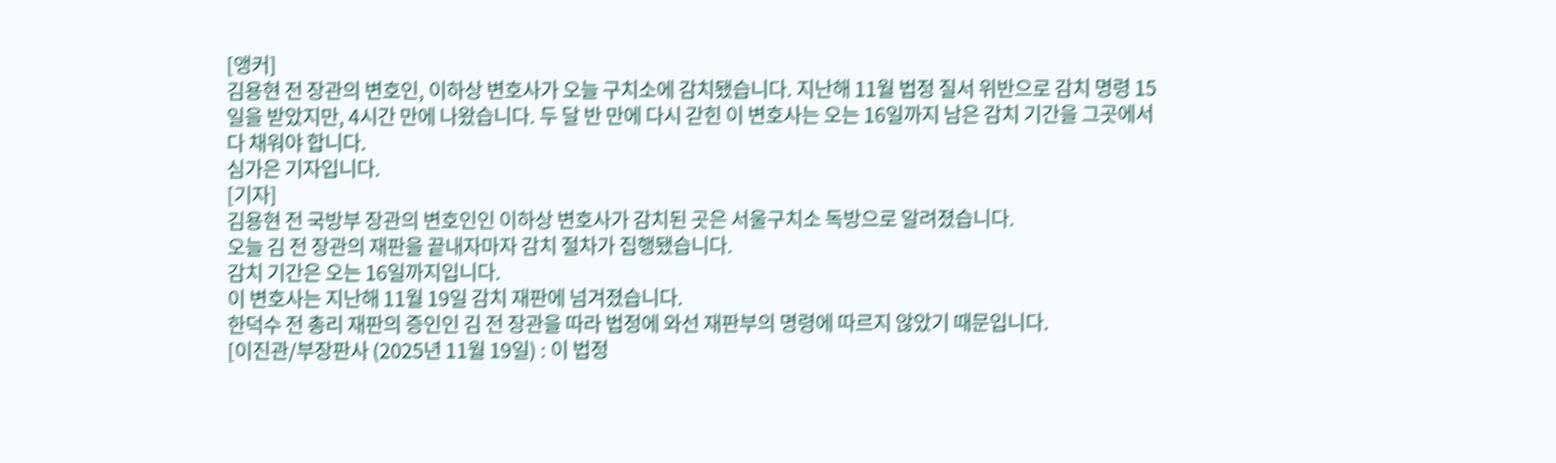[앵커]
김용현 전 장관의 변호인, 이하상 변호사가 오늘 구치소에 감치됐습니다. 지난해 11월 법정 질서 위반으로 감치 명령 15일을 받았지만, 4시간 만에 나왔습니다. 두 달 반 만에 다시 갇힌 이 변호사는 오는 16일까지 남은 감치 기간을 그곳에서 다 채워야 합니다.
심가은 기자입니다.
[기자]
김용현 전 국방부 장관의 변호인인 이하상 변호사가 감치된 곳은 서울구치소 독방으로 알려졌습니다.
오늘 김 전 장관의 재판을 끝내자마자 감치 절차가 집행됐습니다.
감치 기간은 오는 16일까지입니다.
이 변호사는 지난해 11월 19일 감치 재판에 넘겨졌습니다.
한덕수 전 총리 재판의 증인인 김 전 장관을 따라 법정에 와선 재판부의 명령에 따르지 않았기 때문입니다.
[이진관/부장판사 (2025년 11월 19일) : 이 법정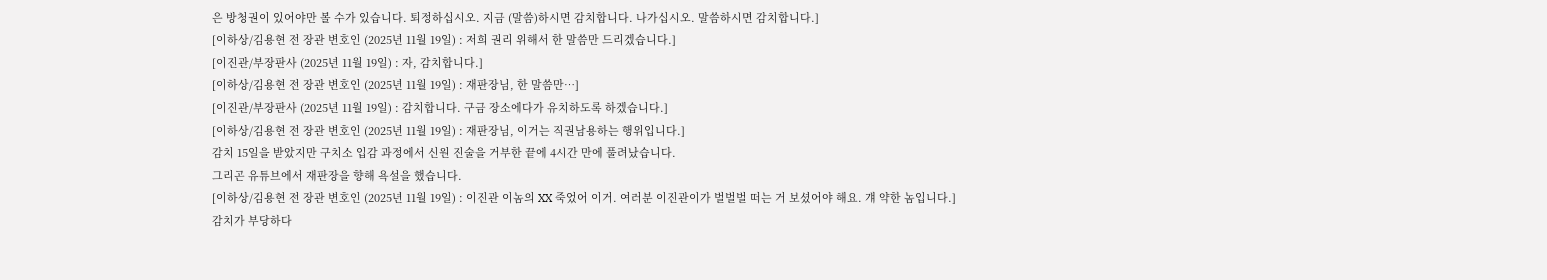은 방청권이 있어야만 볼 수가 있습니다. 퇴정하십시오. 지금 (말씀)하시면 감치합니다. 나가십시오. 말씀하시면 감치합니다.]
[이하상/김용현 전 장관 변호인 (2025년 11월 19일) : 저희 권리 위해서 한 말씀만 드리겠습니다.]
[이진관/부장판사 (2025년 11월 19일) : 자, 감치합니다.]
[이하상/김용현 전 장관 변호인 (2025년 11월 19일) : 재판장님, 한 말씀만…]
[이진관/부장판사 (2025년 11월 19일) : 감치합니다. 구금 장소에다가 유치하도록 하겠습니다.]
[이하상/김용현 전 장관 변호인 (2025년 11월 19일) : 재판장님, 이거는 직권남용하는 행위입니다.]
감치 15일을 받았지만 구치소 입감 과정에서 신원 진술을 거부한 끝에 4시간 만에 풀려났습니다.
그리곤 유튜브에서 재판장을 향해 욕설을 했습니다.
[이하상/김용현 전 장관 변호인 (2025년 11월 19일) : 이진관 이놈의 XX 죽었어 이거. 여러분 이진관이가 벌벌벌 떠는 거 보셨어야 해요. 걔 약한 놈입니다.]
감치가 부당하다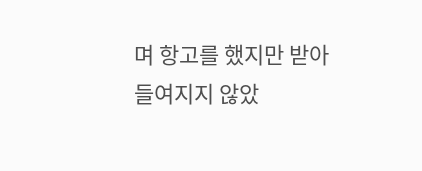며 항고를 했지만 받아 들여지지 않았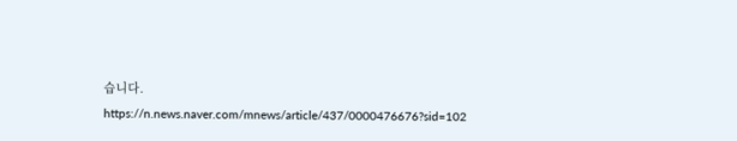습니다.
https://n.news.naver.com/mnews/article/437/0000476676?sid=102